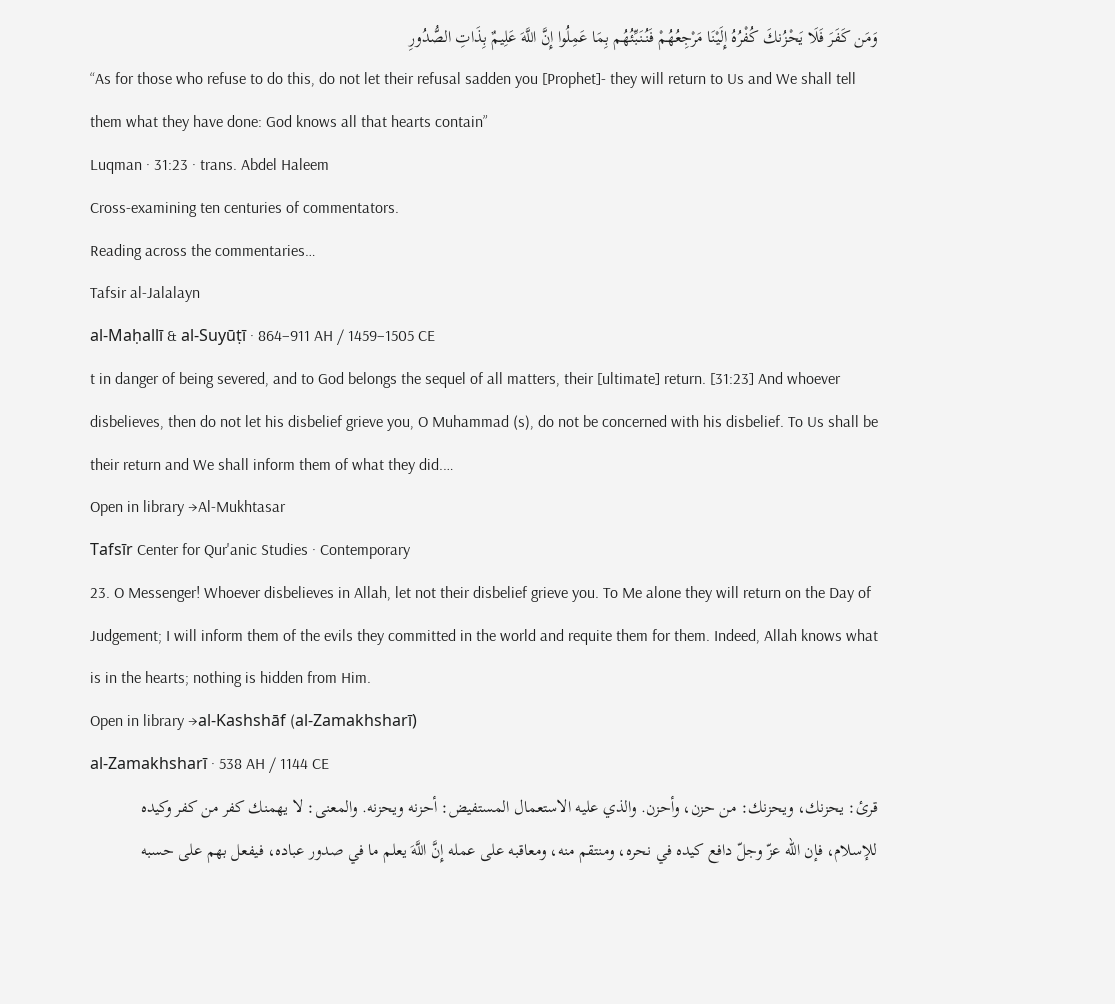وَمَن كَفَرَ فَلَا يَحْزُنكَ كُفْرُهُ إِلَيْنَا مَرْجِعُهُمْ فَنُنَبِّئُهُم بِمَا عَمِلُوا إِنَّ اللَّهَ عَلِيمٌ بِذَاتِ الصُّدُورِ
“As for those who refuse to do this, do not let their refusal sadden you [Prophet]- they will return to Us and We shall tell them what they have done: God knows all that hearts contain”
Luqman · 31:23 · trans. Abdel Haleem
Cross-examining ten centuries of commentators.
Reading across the commentaries…
Tafsir al-Jalalayn
al-Maḥallī & al-Suyūṭī · 864–911 AH / 1459–1505 CE
t in danger of being severed, and to God belongs the sequel of all matters, their [ultimate] return. [31:23] And whoever disbelieves, then do not let his disbelief grieve you, O Muhammad (s), do not be concerned with his disbelief. To Us shall be their return and We shall inform them of what they did.…
Open in library →Al-Mukhtasar
Tafsīr Center for Qur'anic Studies · Contemporary
23. O Messenger! Whoever disbelieves in Allah, let not their disbelief grieve you. To Me alone they will return on the Day of Judgement; I will inform them of the evils they committed in the world and requite them for them. Indeed, Allah knows what is in the hearts; nothing is hidden from Him.
Open in library →al-Kashshāf (al-Zamakhsharī)
al-Zamakhsharī · 538 AH / 1144 CE
قرئ: يحزنك، ويحزنك: من حزن، وأحزن. والذي عليه الاستعمال المستفيض: أحزنه ويحزنه. والمعنى: لا يهمنك كفر من كفر وكيده للإسلام، فإن الله عزّ وجلّ دافع كيده في نحره، ومنتقم منه، ومعاقبه على عمله إِنَّ اللَّهَ يعلم ما في صدور عباده، فيفعل بهم على حسبه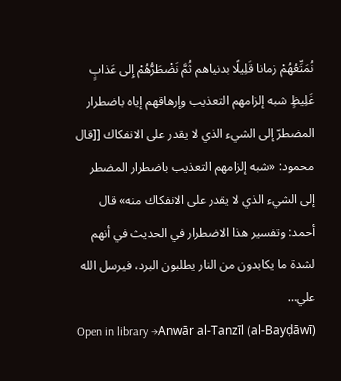نُمَتِّعُهُمْ زمانا قَلِيلًا بدنياهم ثُمَّ نَضْطَرُّهُمْ إِلى عَذابٍ غَلِيظٍ شبه إلزامهم التعذيب وإرهاقهم إياه باضطرار المضطرّ إلى الشيء الذي لا يقدر على الانفكاك [[قال محمود: «شبه إلزامهم التعذيب باضطرار المضطر إلى الشيء الذي لا يقدر على الانفكاك منه» قال أحمد: وتفسير هذا الاضطرار في الحديث في أنهم لشدة ما يكابدون من النار يطلبون البرد، فيرسل الله علي…
Open in library →Anwār al-Tanzīl (al-Bayḍāwī)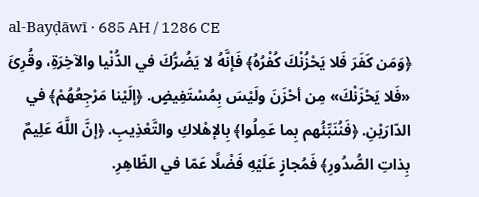al-Bayḍāwī · 685 AH / 1286 CE
﴿وَمَن كَفَرَ فَلا يَحْزُنْكَ كُفْرُهُ﴾ فَإنَّهُ لا يَضُرُّكَ في الدُّنْيا والآخِرَةِ، وقُرِئَ «فَلا يَحْزَنْكَ» مِن أحْزَنَ ولَيْسَ بِمُسْتَفِيضٍ. ﴿إلَيْنا مَرْجِعُهُمْ﴾ في الدّارَيْنِ. ﴿فَنُنَبِّئُهم بِما عَمِلُوا﴾ بِالإهْلاكِ والتَّعْذِيبِ. ﴿إنَّ اللَّهَ عَلِيمٌ بِذاتِ الصُّدُورِ﴾ فَمُجازٍ عَلَيْهِ فَضْلًا عَمّا في الظّاهِرِ.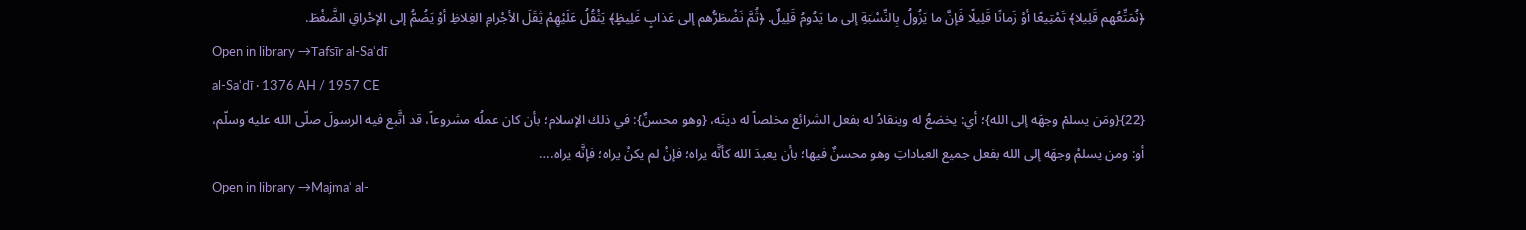﴿نُمَتِّعُهم قَلِيلا﴾ تَمْتِيعًا أوْ زَمانًا قَلِيلًا فَإنَّ ما يَزُولُ بِالنِّسْبَةِ إلى ما يَدُومُ قَلِيلٌ. ﴿ثُمَّ نَضْطَرُّهم إلى عَذابٍ غَلِيظٍ﴾ يَثْقُلُ عَلَيْهِمْ ثِقَلَ الأجْرامِ الغِلاظِ أوْ يَضُمُّ إلى الإحْراقِ الضَّغْطَ.
Open in library →Tafsīr al-Saʿdī
al-Saʿdī · 1376 AH / 1957 CE
{22}{ومَن يسلمۡ وجهَه إلى الله}؛ أي: يخضعُ له وينقادُ له بفعل الشرائع مخلصاً له دينَه، {وهو محسنٌ}: في ذلك الإسلام؛ بأن كان عملُه مشروعاً، قد اتَّبع فيه الرسولَ صلّى الله عليه وسلّم، أو: ومن يسلمْ وجهَه إلى الله بفعل جميع العباداتِ وهو محسنٌ فيها؛ بأن يعبدَ الله كأنَّه يراه؛ فإنْ لم يكنْ يراه؛ فإنَّه يراه.…
Open in library →Majmaʿ al-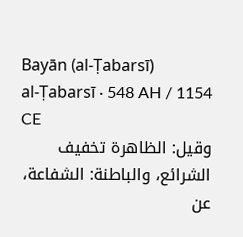Bayān (al-Ṭabarsī)
al-Ṭabarsī · 548 AH / 1154 CE
وقيل: الظاهرة تخفيف الشرائع، والباطنة: الشفاعة، عن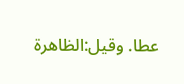عطا. وقيل:الظاهرة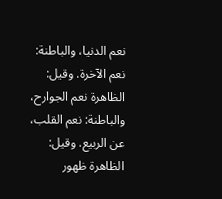نعم الدنيا، والباطنة: نعم الآخرة. وقيل: الظاهرة نعم الجوارح، والباطنة: نعم القلب، عن الربيع. وقيل: الظاهرة ظهور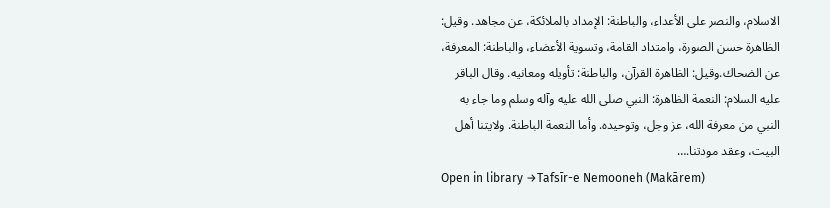الاسلام، والنصر على الأعداء، والباطنة: الإمداد بالملائكة، عن مجاهد. وقيل: الظاهرة حسن الصورة، وامتداد القامة، وتسوية الأعضاء، والباطنة: المعرفة، عن الضحاك.وقيل: الظاهرة القرآن، والباطنة: تأويله ومعانيه. وقال الباقر عليه السلام: النعمة الظاهرة: النبي صلى الله عليه وآله وسلم وما جاء به النبي من معرفة الله، عز وجل، وتوحيده. وأما النعمة الباطنة. ولايتنا أهل البيت، وعقد مودتنا.…
Open in library →Tafsīr-e Nemooneh (Makārem)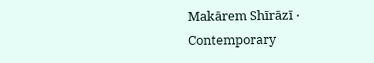Makārem Shīrāzī · Contemporary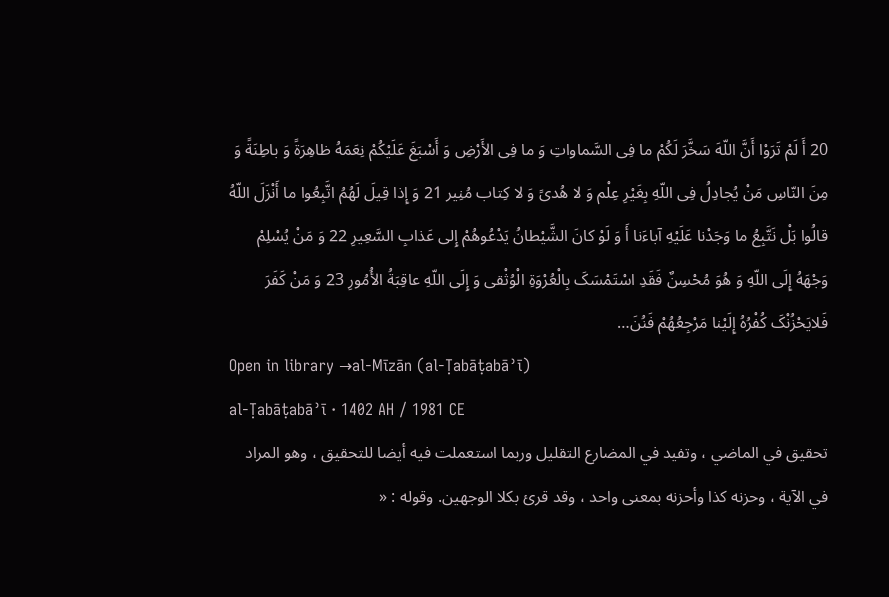20 أَ لَمْ تَرَوْا أَنَّ اللّهَ سَخَّرَ لَکُمْ ما فِی السَّماواتِ وَ ما فِی الأَرْضِ وَ أَسْبَغَ عَلَیْکُمْ نِعَمَهُ ظاهِرَةً وَ باطِنَةً وَ مِنَ النّاسِ مَنْ یُجادِلُ فِی اللّهِ بِغَیْرِ عِلْم وَ لا هُدىً وَ لا کِتاب مُنِیر 21 وَ إِذا قِیلَ لَهُمُ اتَّبِعُوا ما أَنْزَلَ اللّهُ قالُوا بَلْ نَتَّبِعُ ما وَجَدْنا عَلَیْهِ آباءَنا أَ وَ لَوْ کانَ الشَّیْطانُ یَدْعُوهُمْ إِلى عَذابِ السَّعِیرِ 22 وَ مَنْ یُسْلِمْ وَجْهَهُ إِلَى اللّهِ وَ هُوَ مُحْسِنٌ فَقَدِ اسْتَمْسَکَ بِالْعُرْوَةِ الْوُثْقى وَ إِلَى اللّهِ عاقِبَةُ الأُمُورِ 23 وَ مَنْ کَفَرَ فَلایَحْزُنْکَ کُفْرُهُ إِلَیْنا مَرْجِعُهُمْ فَنُنَ…
Open in library →al-Mīzān (al-Ṭabāṭabāʾī)
al-Ṭabāṭabāʾī · 1402 AH / 1981 CE
تحقيق في الماضي ، وتفيد في المضارع التقليل وربما استعملت فيه أيضا للتحقيق ، وهو المراد في الآية ، وحزنه كذا وأحزنه بمعنى واحد ، وقد قرئ بكلا الوجهين. وقوله : «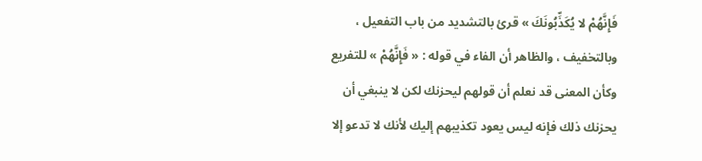فَإِنَّهُمْ لا يُكَذِّبُونَكَ » قرئ بالتشديد من باب التفعيل ، وبالتخفيف ، والظاهر أن الفاء في قوله : « فَإِنَّهُمْ » للتفريع وكأن المعنى قد نعلم أن قولهم ليحزنك لكن لا ينبغي أن يحزنك ذلك فإنه ليس يعود تكذيبهم إليك لأنك لا تدعو إلا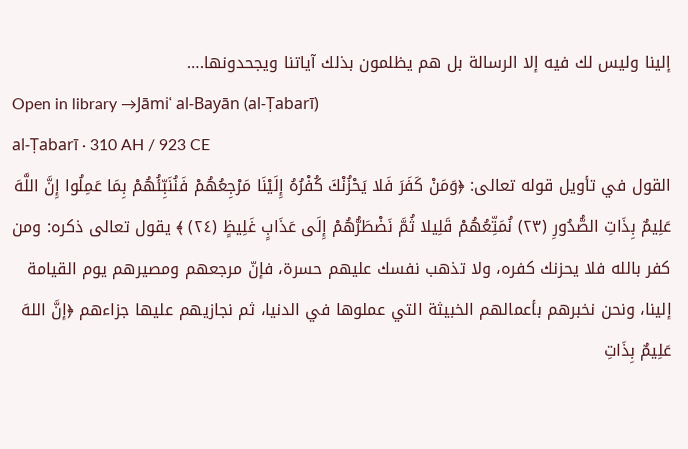إلينا وليس لك فيه إلا الرسالة بل هم يظلمون بذلك آياتنا ويجحدونها.…
Open in library →Jāmiʿ al-Bayān (al-Ṭabarī)
al-Ṭabarī · 310 AH / 923 CE
القول في تأويل قوله تعالى: ﴿وَمَنْ كَفَرَ فَلا يَحْزُنْكَ كُفْرُهُ إِلَيْنَا مَرْجِعُهُمْ فَنُنَبِّئُهُمْ بِمَا عَمِلُوا إِنَّ اللَّهَ عَلِيمٌ بِذَاتِ الصُّدُورِ (٢٣) نُمَتِّعُهُمْ قَلِيلا ثُمَّ نَضْطَرُّهُمْ إِلَى عَذَابٍ غَلِيظٍ (٢٤) ﴾ يقول تعالى ذكره: ومن كفر بالله فلا يحزنك كفره، ولا تذهب نفسك عليهم حسرة، فإنّ مرجعهم ومصيرهم يوم القيامة إلينا، ونحن نخبرهم بأعمالهم الخبيثة التي عملوها في الدنيا، ثم نجازيهم عليها جزاءهم ﴿إنَّ اللهَ عَلِيمٌ بِذَاتِ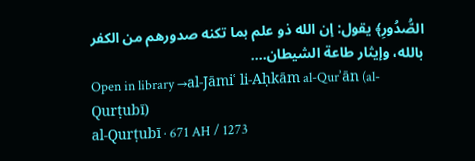الصُّدُورِ﴾ يقول: إن الله ذو علم بما تكنه صدورهم من الكفر بالله، وإيثار طاعة الشيطان.…
Open in library →al-Jāmiʿ li-Aḥkām al-Qurʾān (al-Qurṭubī)
al-Qurṭubī · 671 AH / 1273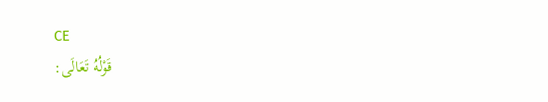CE
قَوْلُهُ تَعَالَى: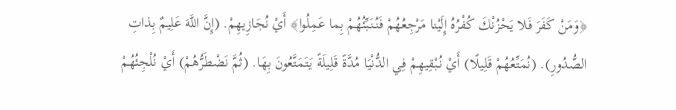﴿وَمَنْ كَفَرَ فَلا يَحْزُنْكَ كُفْرُهُ إِلَيْنا مَرْجِعُهُمْ فَنُنَبِّئُهُمْ بِما عَمِلُوا﴾ أَيْ نُجَازِيهِمْ. (إِنَّ اللَّهَ عَلِيمٌ بِذاتِ الصُّدُورِ). (نُمَتِّعُهُمْ قَلِيلًا) أَيْ نُبْقِيهِمْ فِي الدُّنْيَا مُدَّةً قَلِيلَةً يَتَمَتَّعُونَ بِهَا. (ثُمَّ نَضْطَرُّهُمْ) أَيْ نُلْجِئُهُمْ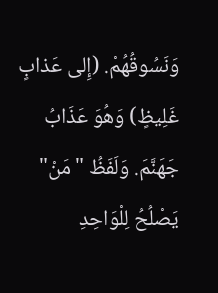وَنَسُوقُهُمْ. (إِلى عَذابٍ غَلِيظٍ) وَهُوَ عَذَابُ جَهَنَّمَ. وَلَفَظُ "مَنْ" يَصْلُحُ لِلْوَاحِدِ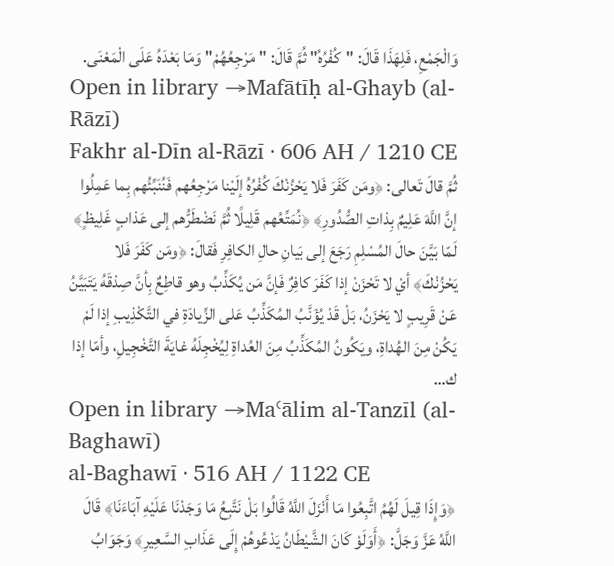وَالْجَمْعِ، فَلِهَذَا قَالَ: "كُفْرُهُ" ثُمَّ قَالَ: "مَرْجِعُهُمْ" وَمَا بَعْدَهُ عَلَى الْمَعْنَى.
Open in library →Mafātīḥ al-Ghayb (al-Rāzī)
Fakhr al-Dīn al-Rāzī · 606 AH / 1210 CE
ثُمَّ قالَ تَعالى: ﴿ومَن كَفَرَ فَلا يَحْزُنْكَ كُفْرُهُ إلَيْنا مَرْجِعُهم فَنُنَبِّئُهم بِما عَمِلُوا إنَّ اللَّهَ عَلِيمٌ بِذاتِ الصُّدُورِ﴾ ﴿نُمَتِّعُهم قَلِيلًا ثُمَّ نَضْطَرُّهم إلى عَذابٍ غَلِيظٍ﴾ لَمّا بَيَّنَ حالَ المُسْلِمِ رَجَعَ إلى بَيانِ حالِ الكافِرِ فَقالَ: ﴿ومَن كَفَرَ فَلا يَحْزُنْكَ﴾ أيْ لا تَحْزَنْ إذا كَفَرَ كافِرٌ فَإنَّ مَن يُكَذِّبُ وهو قاطِعٌ بِأنَّ صِدْقَهُ يَتَبَيَّنُ عَنْ قَرِيبٍ لا يَحْزَنُ، بَلْ قَدْ يُؤَنَّبُ المُكَذِّبُ عَلى الزِّيادَةِ في التَّكْذِيبِ إذا لَمْ يَكُنْ مِنَ الهُداةِ، ويَكُونُ المُكَذِّبُ مِنَ العُداةِ لِيُخْجِلَهُ غايَةَ التَّخْجِيلِ، وأمّا إذا ك…
Open in library →Maʿālim al-Tanzīl (al-Baghawī)
al-Baghawī · 516 AH / 1122 CE
﴿وَإِذَا قِيلَ لَهُمُ اتَّبِعُوا مَا أَنْزَلَ اللَّهُ قَالُوا بَلْ نَتَّبِعُ مَا وَجَدْنَا عَلَيْهِ آبَاءَنَا﴾ قَالَ اللَّهُ عَزَّ وَجَلَّ: ﴿أَوَلَوْ كَانَ الشَّيْطَانُ يَدْعُوهُمْ إِلَى عَذَابِ السَّعِيرِ﴾ وَجَوَابُ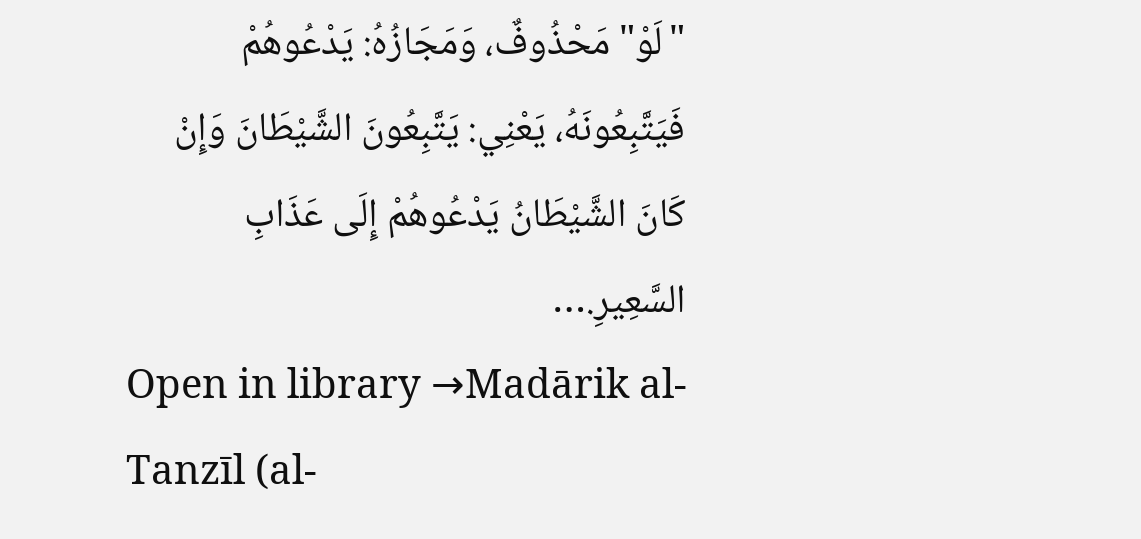"لَوْ" مَحْذُوفٌ، وَمَجَازُهُ: يَدْعُوهُمْ فَيَتَّبِعُونَهُ، يَعْنِي: يَتَّبِعُونَ الشَّيْطَانَ وَإِنْ كَانَ الشَّيْطَانُ يَدْعُوهُمْ إِلَى عَذَابِ السَّعِيرِ.…
Open in library →Madārik al-Tanzīl (al-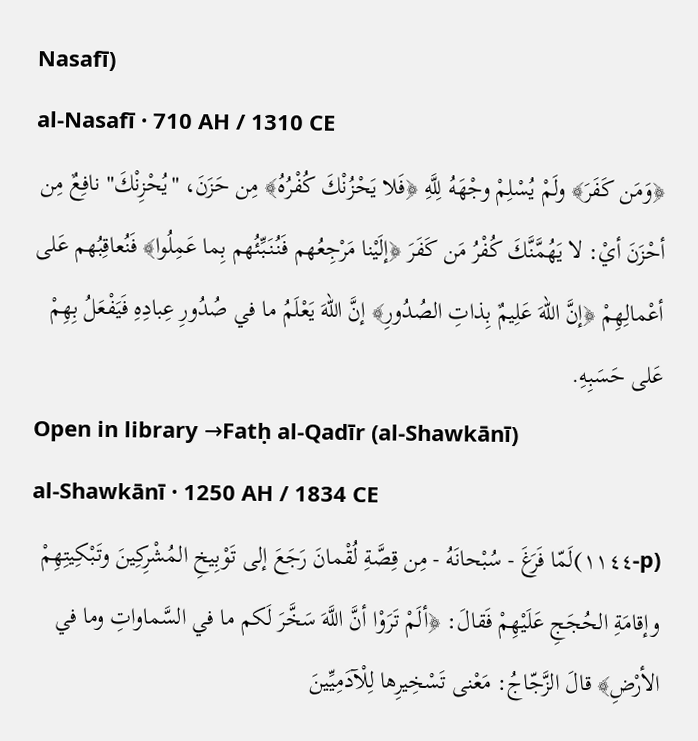Nasafī)
al-Nasafī · 710 AH / 1310 CE
﴿وَمَن كَفَرَ﴾ ولَمْ يُسْلِمْ وجْهَهُ لِلَّهِ ﴿فَلا يَحْزُنْكَ كُفْرُهُ﴾ مِن حَزَنَ، "يُحْزِنْكَ" نافِعٌ مِن أحْزَنَ أيْ: لا يَهُمَّنَّكَ كُفْرُ مَن كَفَرَ ﴿إلَيْنا مَرْجِعُهم فَنُنَبِّئُهم بِما عَمِلُوا﴾ فَنُعاقِبُهم عَلى أعْمالِهِمْ ﴿إنَّ اللهَ عَلِيمٌ بِذاتِ الصُدُورِ﴾ إنَّ اللهَ يَعْلَمُ ما في صُدُورِ عِبادِهِ فَيَفْعَلُ بِهِمْ عَلى حَسَبِهِ.
Open in library →Fatḥ al-Qadīr (al-Shawkānī)
al-Shawkānī · 1250 AH / 1834 CE
(p-١١٤٤)لَمّا فَرَغَ - سُبْحانَهُ - مِن قِصَّةِ لُقْمانَ رَجَعَ إلى تَوْبِيخِ المُشْرِكِينَ وتَبْكِيتِهِمْ وإقامَةِ الحُجَجِ عَلَيْهِمْ فَقالَ: ﴿ألَمْ تَرَوْا أنَّ اللَّهَ سَخَّرَ لَكم ما في السَّماواتِ وما في الأرْضِ﴾ قالَ الزَّجّاجُ: مَعْنى تَسْخِيرِها لِلْآدَمِيِّينَ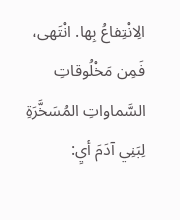الِانْتِفاعُ بِها. انْتَهى، فَمِن مَخْلُوقاتِ السَّماواتِ المُسَخَّرَةِ لِبَنِي آدَمَ أيِ: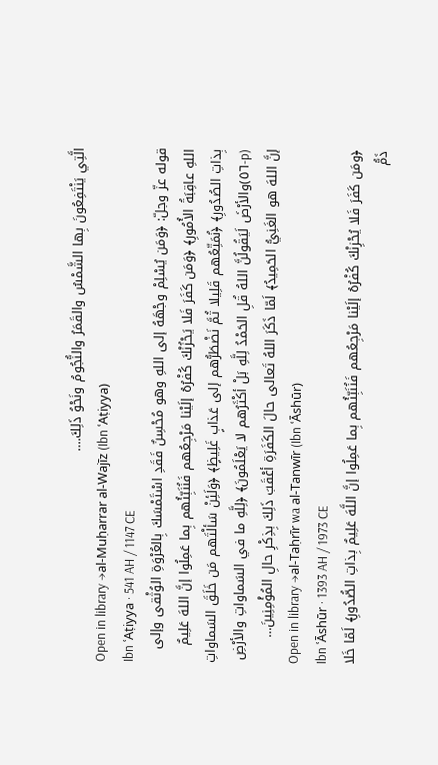الَّتِي يَنْتَفِعُونَ بِها الشَّمْسُ والقَمَرُ والنُّجُومُ ونَحْوُ ذَلِكَ.…
Open in library →al-Muḥarrar al-Wajīz (Ibn ʿAṭiyya)
Ibn ʿAṭiyya · 541 AH / 1147 CE
قوله عزّ وجلّ: ﴿وَمَن يُسْلِمْ وجْهَهُ إلى اللهِ وهو مُحْسِنٌ فَقَدِ اسْتَمْسَكَ بِالعُرْوَةِ الوُثْقى وإلى اللهِ عاقِبَةُ الأُمُورِ﴾ ﴿وَمَن كَفَرَ فَلا يَحْزُنْكَ كُفْرُهُ إلَيْنا مَرْجِعُهم فَنُنَبِّئُهم بِما عَمِلُوا إنَّ اللهَ عَلِيمٌ بِذاتِ الصُدُورِ﴾ ﴿نُمَتِّعُهم قَلِيلا ثُمَّ نَضْطَرُّهم إلى عَذابٍ غَلِيظٍ﴾ ﴿وَلَئِنْ سَألْتَهم مَن خَلَقَ السَماواتِ (p-٥٦)والأرْضَ لَيَقُولُنَّ اللهُ قُلِ الحَمْدُ لِلَّهِ بَلْ أكْثَرُهم لا يَعْلَمُونَ﴾ ﴿لِلَّهِ ما في السَماواتِ والأرْضِ إنَّ اللهَ هو الغَنِيُّ الحَمِيدُ﴾ لَمّا ذَكَرَ اللهُ تَعالى حالَ الكَفَرَةِ أعْقَبَ ذَلِكَ بِذِكْرِ حالِ المُؤْمِنِينَ…
Open in library →al-Taḥrīr wa al-Tanwīr (Ibn ʿĀshūr)
Ibn ʿĀshūr · 1393 AH / 1973 CE
﴿ومَن كَفَرَ فَلا يُحْزِنْكَ كُفْرُهُ إلَيْنا مَرْجِعُهم فَنُنَبِّئُهم بِما عَمِلُوا إنَّ اللَّهَ عَلِيمٌ بِذاتِ الصُّدُورِ﴾ لَمّا خَلا ذَمُّ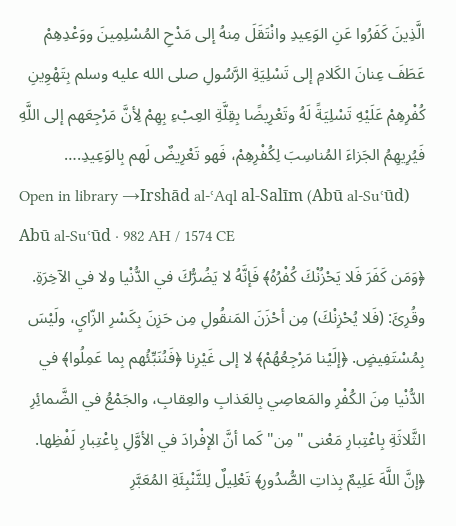الَّذِينَ كَفَرُوا عَنِ الوَعِيدِ وانْتَقَلَ مِنهُ إلى مَدْحِ المُسْلِمِينَ ووَعْدِهِمْ عَطَفَ عِنانَ الكَلامِ إلى تَسْلِيَةِ الرَّسُولِ صلى الله عليه وسلم بِتَهْوِينِ كُفْرِهِمْ عَلَيْهِ تَسْلِيَةً لَهُ وتَعْرِيضًا بِقِلَّةِ العِبْءِ بِهِمْ لِأنَّ مَرْجِعَهم إلى اللَّهِ فَيُرِيهِمُ الجَزاءَ المُناسِبَ لِكُفْرِهِمْ، فَهو تَعْرِيضٌ لَهم بِالوَعِيدِ.…
Open in library →Irshād al-ʿAql al-Salīm (Abū al-Suʿūd)
Abū al-Suʿūd · 982 AH / 1574 CE
﴿وَمَن كَفَرَ فَلا يَحْزُنْكَ كُفْرُهُ﴾ فَإنَّهُ لا يَضُرُّكَ في الدُّنْيا ولا في الآخِرَةِ. وقُرِئَ: (فَلا يُحْزِنْكَ) مِن أحْزَنَ المَنقُولِ مِن حَزِنَ بِكَسْرِ الزّايِ، ولَيْسَ بِمُسْتَفِيضٍ. ﴿إلَيْنا مَرْجِعُهُمْ﴾ لا إلى غَيْرِنا ﴿فَنُنَبِّئُهم بِما عَمِلُوا﴾ في الدُّنْيا مِنَ الكُفْرِ والمَعاصِي بِالعَذابِ والعِقابِ، والجَمْعُ في الضَّمائِرِ الثَّلاثَةِ بِاعْتِبارِ مَعْنى "مِن" كَما أنَّ الإفْرادَ في الأوَّلِ بِاعْتِبارِ لَفْظِها. ﴿إنَّ اللَّهَ عَلِيمٌ بِذاتِ الصُّدُورِ﴾ تَعْلِيلٌ لِلتَّنْبِئَةِ المُعَبَّرِ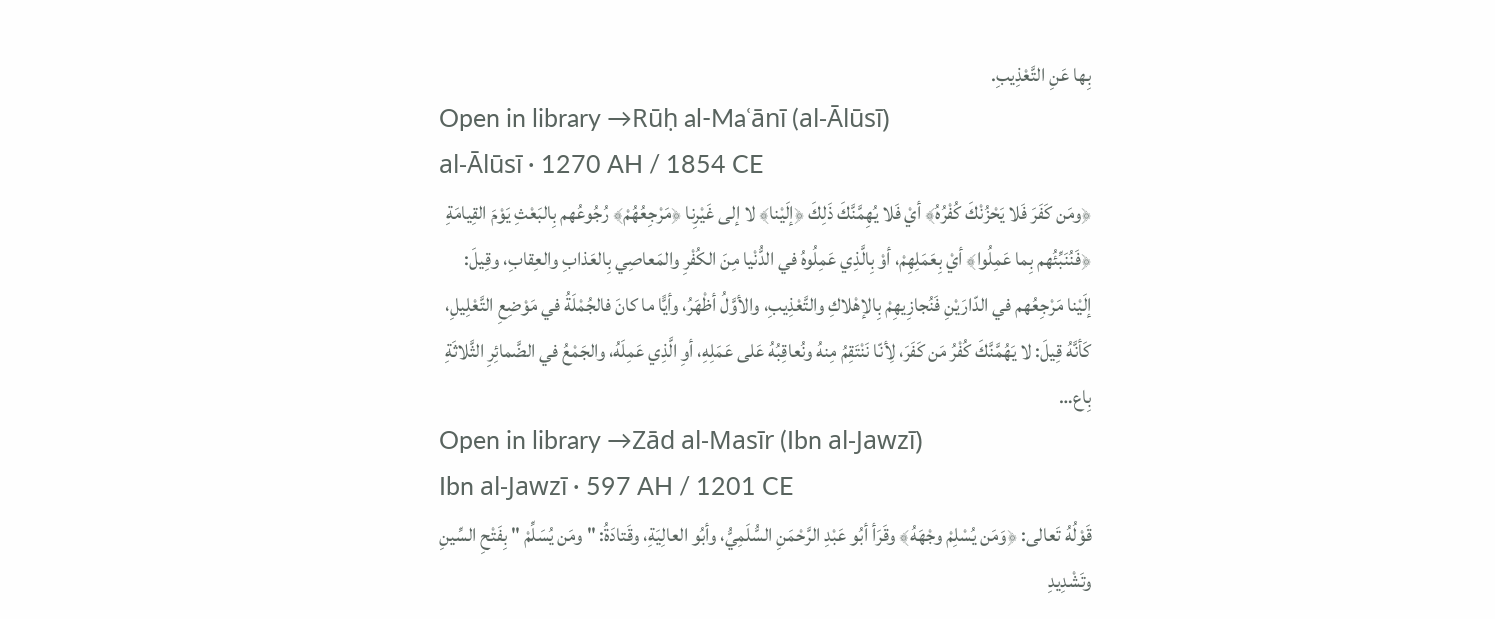بِها عَنِ التَّعْذِيبِ.
Open in library →Rūḥ al-Maʿānī (al-Ālūsī)
al-Ālūsī · 1270 AH / 1854 CE
﴿ومَن كَفَرَ فَلا يَحْزُنْكَ كُفْرُهُ﴾ أيْ فَلا يُهِمَّنَّكَ ذَلِكَ ﴿إلَيْنا﴾ لا إلى غَيْرِنا ﴿مَرْجِعُهُمْ﴾ رُجُوعُهم بِالبَعْثِ يَوْمَ القِيامَةِ ﴿فَنُنَبِّئُهم بِما عَمِلُوا﴾ أيْ بِعَمَلِهِمْ، أوْ بِالَّذِي عَمِلُوهُ في الدُّنْيا مِنَ الكُفْرِ والمَعاصِي بِالعَذابِ والعِقابِ، وقِيلَ: إلَيْنا مَرْجِعُهم في الدّارَيْنِ فَنُجازِيهِمْ بِالإهْلاكِ والتَّعْذِيبِ، والأوَّلُ أظْهَرُ، وأيًّا ما كانَ فالجُمْلَةُ في مَوْضِعِ التَّعْلِيلِ، كَأنَّهُ قِيلَ: لا يَهُمَّنَّكَ كُفْرُ مَن كَفَرَ، لِأنّا نَنْتَقِمُ مِنهُ ونُعاقِبُهُ عَلى عَمَلِهِ، أوِ الَّذِي عَمِلَهُ، والجَمْعُ في الضَّمائِرِ الثَّلاثَةِ بِاع…
Open in library →Zād al-Masīr (Ibn al-Jawzī)
Ibn al-Jawzī · 597 AH / 1201 CE
قَوْلُهُ تَعالى: ﴿وَمَن يُسْلِمْ وجْهَهُ﴾ وقَرَأ أبُو عَبْدِ الرَّحْمَنِ السُّلَمِيُّ، وأبُو العالِيَةِ، وقَتادَةُ: " ومَن يُسَلِّمْ " بِفَتْحِ السِّينِ وتَشْدِيدِ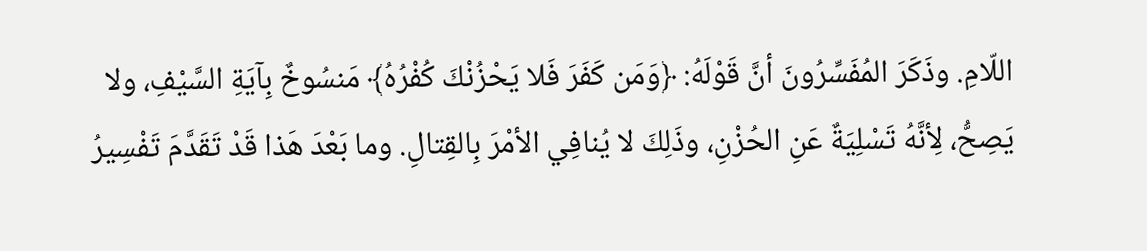اللّامِ. وذَكَرَ المُفَسِّرُونَ أنَّ قَوْلَهُ: ﴿وَمَن كَفَرَ فَلا يَحْزُنْكَ كُفْرُهُ﴾ مَنسُوخٌ بِآيَةِ السَّيْفِ، ولا يَصِحُّ، لِأنَّهُ تَسْلِيَةٌ عَنِ الحُزْنِ، وذَلِكَ لا يُنافِي الأمْرَ بِالقِتالِ. وما بَعْدَ هَذا قَدْ تَقَدَّمَ تَفْسِيرُ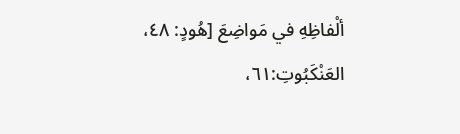ألْفاظِهِ في مَواضِعَ [هُودٍ: ٤٨، العَنْكَبُوتِ:٦١،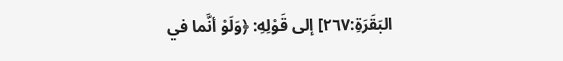البَقَرَةِ:٢٦٧] إلى قَوْلِهِ: ﴿وَلَوْ أنَّما في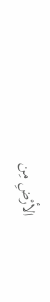الأرْضِ مِن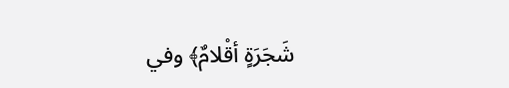شَجَرَةٍ أقْلامٌ﴾ وفي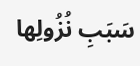سَبَبِ نُزُولِها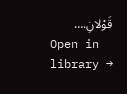قَوْلانِ.…
Open in library →